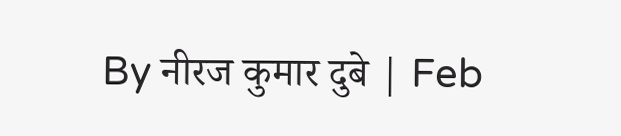By नीरज कुमार दुबे | Feb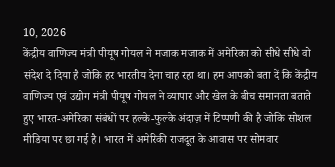10, 2026
केंद्रीय वाणिज्य मंत्री पीयूष गोयल ने मजाक मजाक में अमेरिका को सीधे सीधे वो संदेश दे दिया है जोकि हर भारतीय देना चाह रहा था। हम आपको बता दें कि केंद्रीय वाणिज्य एवं उद्योग मंत्री पीयूष गोयल ने व्यापार और खेल के बीच समानता बताते हुए भारत-अमेरिका संबंधों पर हल्के-फुल्के अंदाज़ में टिप्पणी की है जोकि सोशल मीडिया पर छा गई है। भारत में अमेरिकी राजदूत के आवास पर सोमवार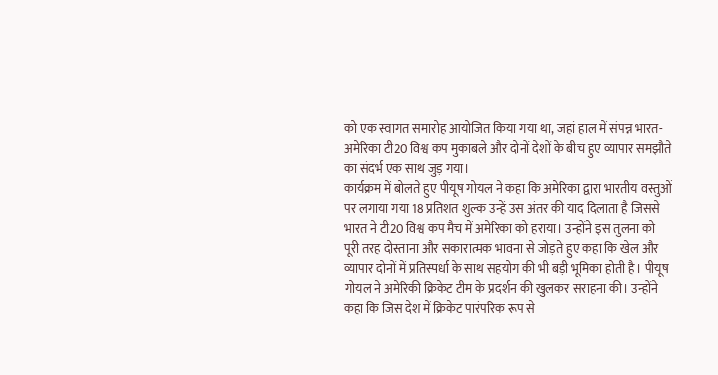को एक स्वागत समारोह आयोजित किया गया था, जहां हाल में संपन्न भारत-अमेरिका टी20 विश्व कप मुकाबले और दोनों देशों के बीच हुए व्यापार समझौते का संदर्भ एक साथ जुड़ गया।
कार्यक्रम में बोलते हुए पीयूष गोयल ने कहा कि अमेरिका द्वारा भारतीय वस्तुओं पर लगाया गया 18 प्रतिशत शुल्क उन्हें उस अंतर की याद दिलाता है जिससे भारत ने टी20 विश्व कप मैच में अमेरिका को हराया। उन्होंने इस तुलना को पूरी तरह दोस्ताना और सकारात्मक भावना से जोड़ते हुए कहा कि खेल और व्यापार दोनों में प्रतिस्पर्धा के साथ सहयोग की भी बड़ी भूमिका होती है। पीयूष गोयल ने अमेरिकी क्रिकेट टीम के प्रदर्शन की खुलकर सराहना की। उन्होंने कहा कि जिस देश में क्रिकेट पारंपरिक रूप से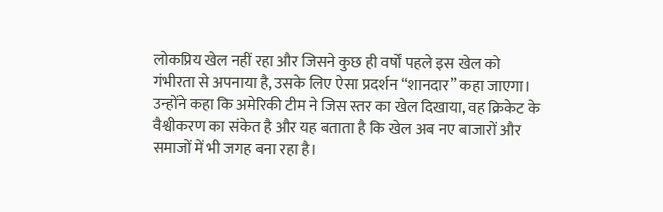लोकप्रिय खेल नहीं रहा और जिसने कुछ ही वर्षों पहले इस खेल को गंभीरता से अपनाया है, उसके लिए ऐसा प्रदर्शन “शानदार” कहा जाएगा। उन्होंने कहा कि अमेरिकी टीम ने जिस स्तर का खेल दिखाया, वह क्रिकेट के वैश्वीकरण का संकेत है और यह बताता है कि खेल अब नए बाजारों और समाजों में भी जगह बना रहा है।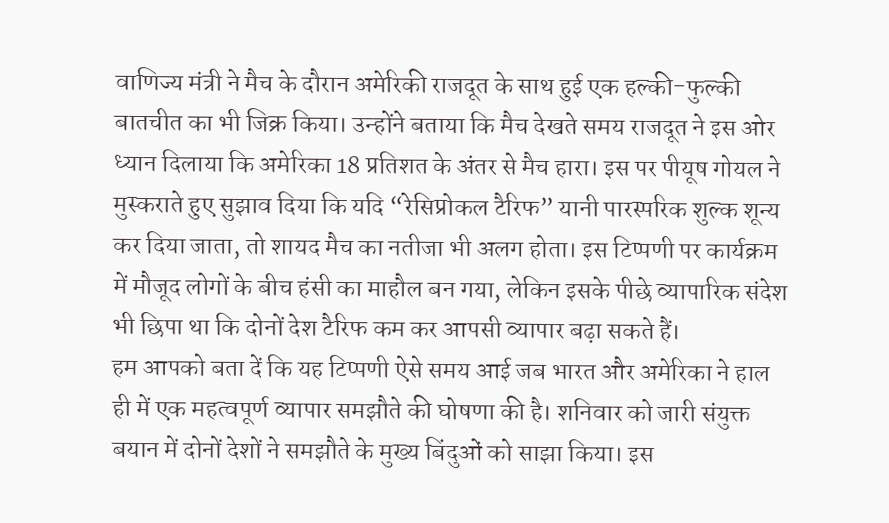वाणिज्य मंत्री ने मैच के दौरान अमेरिकी राजदूत के साथ हुई एक हल्की-फुल्की बातचीत का भी जिक्र किया। उन्होंने बताया कि मैच देखते समय राजदूत ने इस ओर ध्यान दिलाया कि अमेरिका 18 प्रतिशत के अंतर से मैच हारा। इस पर पीयूष गोयल ने मुस्कराते हुए सुझाव दिया कि यदि “रेसिप्रोकल टैरिफ” यानी पारस्परिक शुल्क शून्य कर दिया जाता, तो शायद मैच का नतीजा भी अलग होता। इस टिप्पणी पर कार्यक्रम में मौजूद लोगों के बीच हंसी का माहौल बन गया, लेकिन इसके पीछे व्यापारिक संदेश भी छिपा था कि दोनों देश टैरिफ कम कर आपसी व्यापार बढ़ा सकते हैं।
हम आपको बता दें कि यह टिप्पणी ऐसे समय आई जब भारत और अमेरिका ने हाल ही में एक महत्वपूर्ण व्यापार समझौते की घोषणा की है। शनिवार को जारी संयुक्त बयान में दोनों देशों ने समझौते के मुख्य बिंदुओं को साझा किया। इस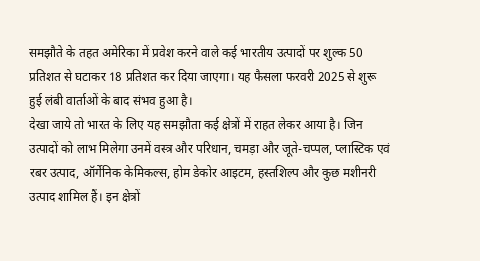समझौते के तहत अमेरिका में प्रवेश करने वाले कई भारतीय उत्पादों पर शुल्क 50 प्रतिशत से घटाकर 18 प्रतिशत कर दिया जाएगा। यह फैसला फरवरी 2025 से शुरू हुई लंबी वार्ताओं के बाद संभव हुआ है।
देखा जाये तो भारत के लिए यह समझौता कई क्षेत्रों में राहत लेकर आया है। जिन उत्पादों को लाभ मिलेगा उनमें वस्त्र और परिधान, चमड़ा और जूते-चप्पल, प्लास्टिक एवं रबर उत्पाद, ऑर्गेनिक केमिकल्स, होम डेकोर आइटम, हस्तशिल्प और कुछ मशीनरी उत्पाद शामिल हैं। इन क्षेत्रों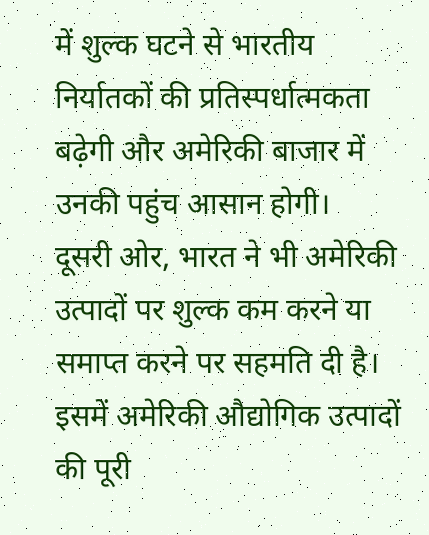में शुल्क घटने से भारतीय निर्यातकों की प्रतिस्पर्धात्मकता बढ़ेगी और अमेरिकी बाजार में उनकी पहुंच आसान होगी।
दूसरी ओर, भारत ने भी अमेरिकी उत्पादों पर शुल्क कम करने या समाप्त करने पर सहमति दी है। इसमें अमेरिकी औद्योगिक उत्पादों की पूरी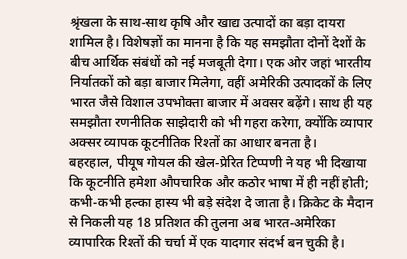श्रृंखला के साथ-साथ कृषि और खाद्य उत्पादों का बड़ा दायरा शामिल है। विशेषज्ञों का मानना है कि यह समझौता दोनों देशों के बीच आर्थिक संबंधों को नई मजबूती देगा। एक ओर जहां भारतीय निर्यातकों को बड़ा बाजार मिलेगा, वहीं अमेरिकी उत्पादकों के लिए भारत जैसे विशाल उपभोक्ता बाजार में अवसर बढ़ेंगे। साथ ही यह समझौता रणनीतिक साझेदारी को भी गहरा करेगा, क्योंकि व्यापार अक्सर व्यापक कूटनीतिक रिश्तों का आधार बनता है।
बहरहाल, पीयूष गोयल की खेल-प्रेरित टिप्पणी ने यह भी दिखाया कि कूटनीति हमेशा औपचारिक और कठोर भाषा में ही नहीं होती; कभी-कभी हल्का हास्य भी बड़े संदेश दे जाता है। क्रिकेट के मैदान से निकली यह 18 प्रतिशत की तुलना अब भारत-अमेरिका व्यापारिक रिश्तों की चर्चा में एक यादगार संदर्भ बन चुकी है।